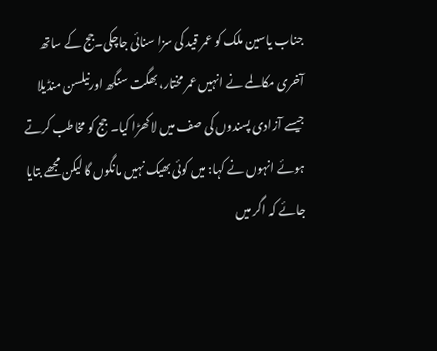جناب یاسین ملک کو عمر قید کی سزا سنائی جاچکی۔جج کے ساتھ آخری مکالمے نے انہیں عمر مختار، بھگت سنگھ اورنیلسن منڈیلا جیسے آزادی پسندوں کی صف میں لاکھڑا کیا۔ جج کو مخاطب کرتے ہوئے انہوں نے کہا: میں کوئی بھیک نہیں مانگوں گا لیکن مجھے بتایا جائے کہ اگر میں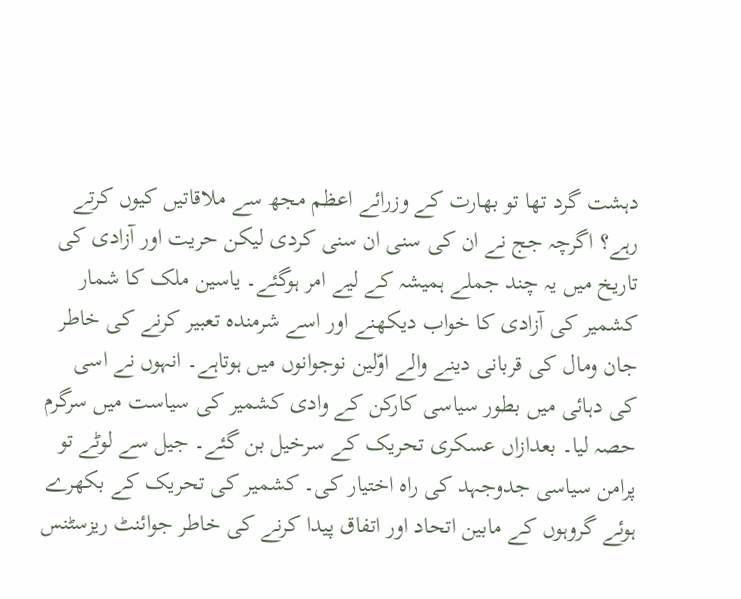دہشت گرد تھا تو بھارت کے وزرائے اعظم مجھ سے ملاقاتیں کیوں کرتے رہے؟ اگرچہ جج نے ان کی سنی ان سنی کردی لیکن حریت اور آزادی کی تاریخ میں یہ چند جملے ہمیشہ کے لیے امر ہوگئے۔ یاسین ملک کا شمار کشمیر کی آزادی کا خواب دیکھنے اور اسے شرمندہ تعبیر کرنے کی خاطر جان ومال کی قربانی دینے والے اوّلین نوجوانوں میں ہوتاہے۔ انہوں نے اسی کی دہائی میں بطور سیاسی کارکن کے وادی کشمیر کی سیاست میں سرگرم حصہ لیا۔ بعدازاں عسکری تحریک کے سرخیل بن گئے۔ جیل سے لوٹے تو پرامن سیاسی جدوجہد کی راہ اختیار کی۔ کشمیر کی تحریک کے بکھرے ہوئے گروہوں کے مابین اتحاد اور اتفاق پیدا کرنے کی خاطر جوائنٹ ریزسٹنس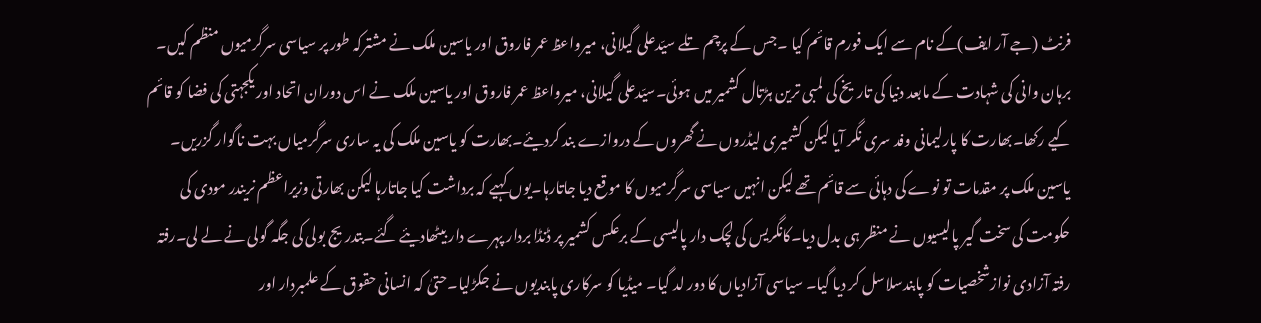فرنٹ (جے آر ایف)کے نام سے ایک فورم قائم کیا ۔جس کے پرچم تلے سیّدعلی گیلانی، میرواعظ عمر فاروق اور یاسین ملک نے مشترکہ طور پر سیاسی سرگرمیوں منظم کیں۔ برہان وانی کی شہادت کے مابعد دنیا کی تاریخ کی لمبی ترین ہڑتال کشمیر میں ہوئی۔سیّدعلی گیلانی، میرواعظ عمر فاروق اور یاسین ملک نے اس دوران اتحاد اور یکجہتی کی فضا کو قائم کیے رکھا۔بھارت کا پارلیمانی وفد سری نگر آیا لیکن کشمیری لیڈروں نے گھروں کے دروازے بند کردیئے۔بھارت کو یاسین ملک کی یہ ساری سرگرمیاں بہت ناگوار گزریں۔ یاسین ملک پر مقدمات تو نوے کی دہائی سے قائم تھے لیکن انہیں سیاسی سرگرمیوں کا موقع دیا جاتارہا۔یوں کہیے کہ برداشت کیا جاتارہا لیکن بھارتی وزیراعظم نریندر مودی کی حکومت کی سخت گیر پالیسیوں نے منظر ہی بدل دیا۔کانگریس کی لچک دار پالیسی کے برعکس کشمیر پر ڈنڈا بردار پہرے دار بیٹھادیئے گئے۔بتدریج بولی کی جگہ گولی نے لے لی۔رفتہ رفتہ آزادی نوازشخصیات کو پابندسلاسل کر دیا گیا۔ سیاسی آزادیاں کا دور لد گیا۔ میڈیا کو سرکاری پابندیوں نے جکڑلیا۔حتیٰ کہ انسانی حقوق کے علمبردار اور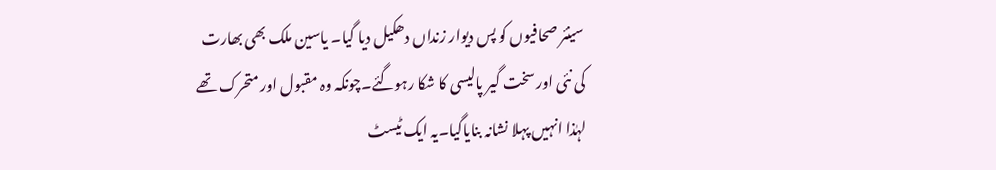سینئر صحافیوں کو پس دیوار زنداں دھکیل دیا گیا۔ یاسین ملک بھی بھارت کی نئی اور سخت گیر پالیسی کا شکا رہوگئے۔چونکہ وہ مقبول اور متحرک تھے لہٰذا انہیں پہلا نشانہ بنایاگیا۔یہ ایک ٹیسٹ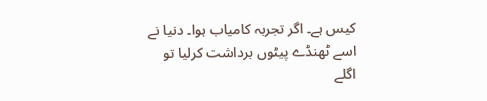کیس ہے۔ اگر تجربہ کامیاب ہوا۔ دنیا نے اسے ٹھنڈے پیٹوں برداشت کرلیا تو اگلے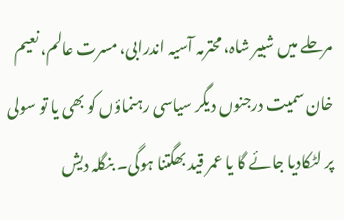مرحلے میں شبیر شاہ، محترمہ آسیہ اندرابی، مسرت عالم، نعیم خان سمیت درجنوں دیگر سیاسی رہنماؤں کو بھی یا تو سولی پر لٹکادیا جائے گا یا عمر قید بھگتنا ہوگی۔ بنگلہ دیش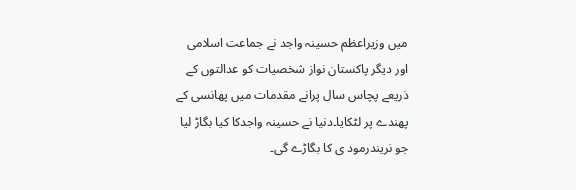میں وزیراعظم حسینہ واجد نے جماعت اسلامی اور دیگر پاکستان نواز شخصیات کو عدالتوں کے ذریعے پچاس سال پرانے مقدمات میں پھانسی کے پھندے پر لٹکایا۔دنیا نے حسینہ واجدکا کیا بگاڑ لیا جو نریندرمود ی کا بگاڑے گی۔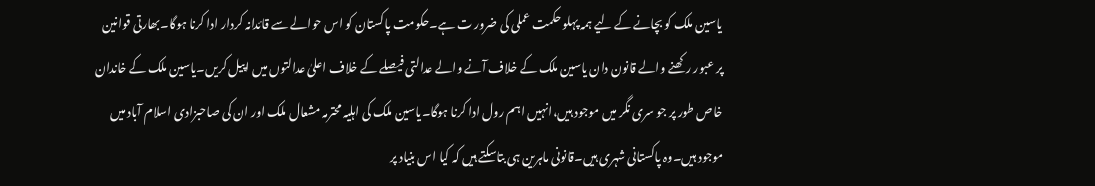یاسین ملک کو بچانے کے لیے ہمہ پہلو حکمت عملی کی ضرور ت ہے۔حکومت پاکستان کو اس حوالے سے قائدانہ کردار ادا کرنا ہوگا۔بھارتی قوانین پر عبور رکھنے والے قانون دان یاسین ملک کے خلاف آنے والے عدالتی فیصلے کے خلاف اعلیٰ عدالتوں میں اپیل کریں۔یاسین ملک کے خاندان خاص طور پر جو سری نگر میں موجود ہیں،انہیں اہم رول ادا کرنا ہوگا۔یاسین ملک کی اہلیہ محترمہ مشعال ملک اور ان کی صاحبزادی اسلام آباد میں موجود ہیں۔وہ پاکستانی شہری ہیں۔قانونی ماہرین ہی بتاسکتے ہیں کہ کیا اس بنیاد پر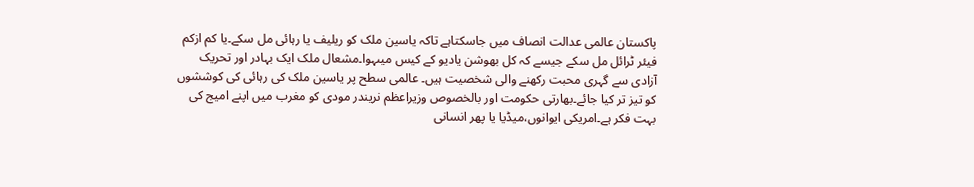پاکستان عالمی عدالت انصاف میں جاسکتاہے تاکہ یاسین ملک کو ریلیف یا رہائی مل سکے۔یا کم ازکم فیئر ٹرائل مل سکے جیسے کہ کل بھوشن یادیو کے کیس میںہوا۔مشعال ملک ایک بہادر اور تحریک آزادی سے گہری محبت رکھنے والی شخصیت ہیں۔ عالمی سطح پر یاسین ملک کی رہائی کی کوششوں کو تیز تر کیا جائے۔بھارتی حکومت اور بالخصوص وزیراعظم نریندر مودی کو مغرب میں اپنے امیج کی بہت فکر ہے۔امریکی ایوانوں،میڈیا یا پھر انسانی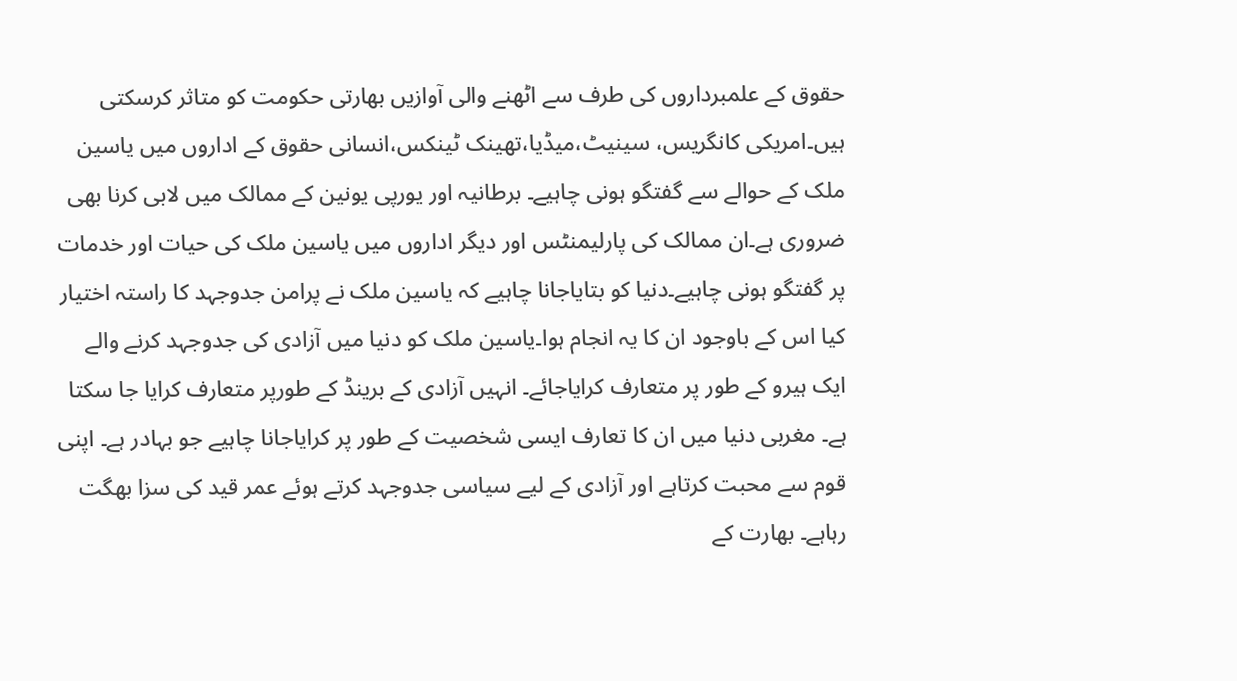حقوق کے علمبرداروں کی طرف سے اٹھنے والی آوازیں بھارتی حکومت کو متاثر کرسکتی ہیں۔امریکی کانگریس، سینیٹ،میڈیا،تھینک ٹینکس،انسانی حقوق کے اداروں میں یاسین ملک کے حوالے سے گفتگو ہونی چاہیے۔ برطانیہ اور یورپی یونین کے ممالک میں لابی کرنا بھی ضروری ہے۔ان ممالک کی پارلیمنٹس اور دیگر اداروں میں یاسین ملک کی حیات اور خدمات پر گفتگو ہونی چاہیے۔دنیا کو بتایاجانا چاہیے کہ یاسین ملک نے پرامن جدوجہد کا راستہ اختیار کیا اس کے باوجود ان کا یہ انجام ہوا۔یاسین ملک کو دنیا میں آزادی کی جدوجہد کرنے والے ایک ہیرو کے طور پر متعارف کرایاجائے۔ انہیں آزادی کے برینڈ کے طورپر متعارف کرایا جا سکتا ہے۔ مغربی دنیا میں ان کا تعارف ایسی شخصیت کے طور پر کرایاجانا چاہیے جو بہادر ہے۔ اپنی قوم سے محبت کرتاہے اور آزادی کے لیے سیاسی جدوجہد کرتے ہوئے عمر قید کی سزا بھگت رہاہے۔ بھارت کے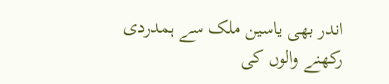اندر بھی یاسین ملک سے ہمدردی رکھنے والوں کی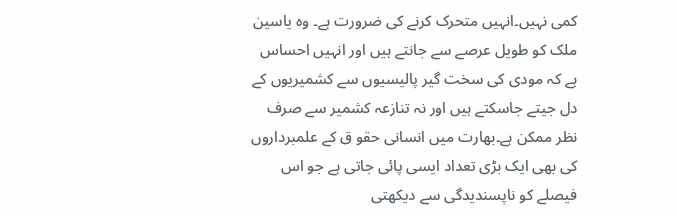کمی نہیں۔انہیں متحرک کرنے کی ضرورت ہے۔ وہ یاسین ملک کو طویل عرصے سے جانتے ہیں اور انہیں احساس ہے کہ مودی کی سخت گیر پالیسیوں سے کشمیریوں کے دل جیتے جاسکتے ہیں اور نہ تنازعہ کشمیر سے صرف نظر ممکن ہے۔بھارت میں انسانی حقو ق کے علمبرداروں کی بھی ایک بڑی تعداد ایسی پائی جاتی ہے جو اس فیصلے کو ناپسندیدگی سے دیکھتی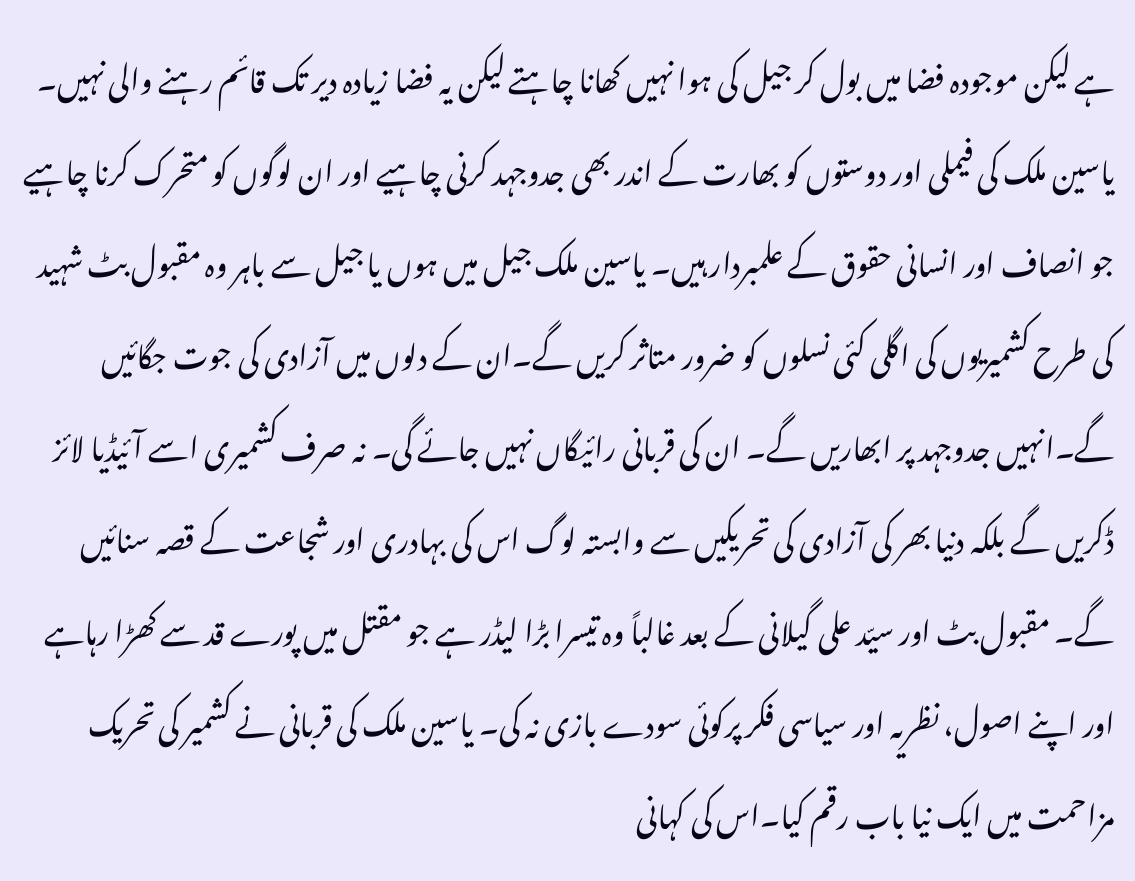ہے لیکن موجودہ فضا میں بول کر جیل کی ہوا نہیں کھانا چاہتے لیکن یہ فضا زیادہ دیر تک قائم رہنے والی نہیں۔ یاسین ملک کی فیملی اور دوستوں کو بھارت کے اندر بھی جدوجہد کرنی چاہیے اور ان لوگوں کو متحرک کرنا چاہیے جو انصاف اور انسانی حقوق کے علمبردار ہیں۔ یاسین ملک جیل میں ہوں یا جیل سے باہر وہ مقبول بٹ شہید کی طرح کشمیریوں کی اگلی کئی نسلوں کو ضرور متاثر کریں گے۔ان کے دلوں میں آزادی کی جوت جگائیں گے۔انہیں جدوجہد پر ابھاریں گے۔ ان کی قربانی رائیگاں نہیں جائے گی۔ نہ صرف کشمیری اسے آئیڈیا لائز ڈکریں گے بلکہ دنیا بھر کی آزادی کی تحریکیں سے وابستہ لوگ اس کی بہادری اور شجاعت کے قصہ سنائیں گے۔ مقبول بٹ اور سیّد علی گیلانی کے بعد غالباً وہ تیسرا بڑا لیڈر ہے جو مقتل میں پورے قد سے کھڑا رہاہے اور اپنے اصول، نظریہ اور سیاسی فکر پرکوئی سودے بازی نہ کی۔ یاسین ملک کی قربانی نے کشمیر کی تحریک مزاحمت میں ایک نیا باب رقم کیا۔اس کی کہانی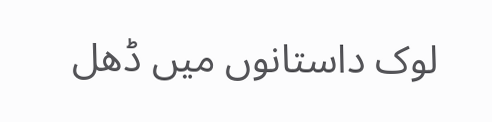لوک داستانوں میں ڈھل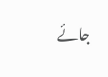جائے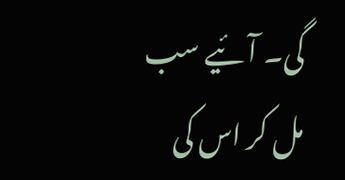گی۔ آئیے سب مل کر اس کی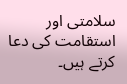سلامتی اور استقامت کی دعا کرتے ہیں۔